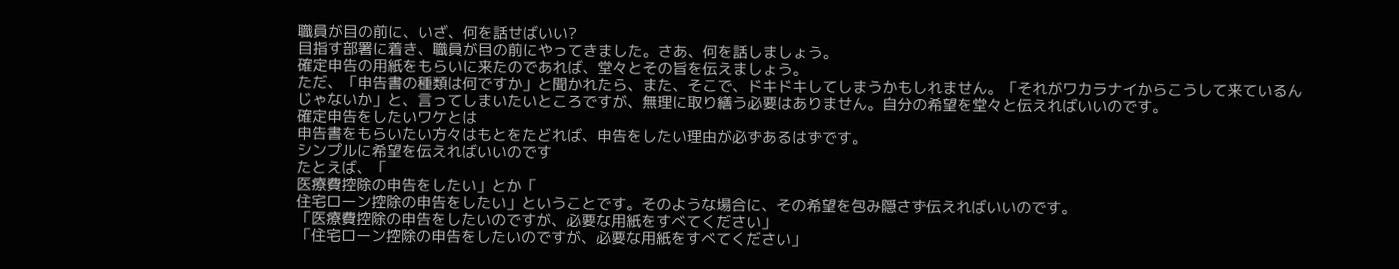職員が目の前に、いざ、何を話せばいい?
目指す部署に着き、職員が目の前にやってきました。さあ、何を話しましょう。
確定申告の用紙をもらいに来たのであれば、堂々とその旨を伝えましょう。
ただ、「申告書の種類は何ですか」と聞かれたら、また、そこで、ドキドキしてしまうかもしれません。「それがワカラナイからこうして来ているんじゃないか」と、言ってしまいたいところですが、無理に取り繕う必要はありません。自分の希望を堂々と伝えればいいのです。
確定申告をしたいワケとは
申告書をもらいたい方々はもとをたどれば、申告をしたい理由が必ずあるはずです。
シンプルに希望を伝えればいいのです
たとえば、「
医療費控除の申告をしたい」とか「
住宅ローン控除の申告をしたい」ということです。そのような場合に、その希望を包み隠さず伝えればいいのです。
「医療費控除の申告をしたいのですが、必要な用紙をすべてください」
「住宅ローン控除の申告をしたいのですが、必要な用紙をすべてください」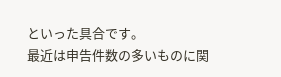といった具合です。
最近は申告件数の多いものに関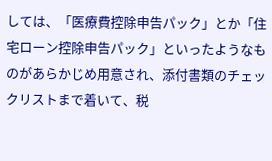しては、「医療費控除申告パック」とか「住宅ローン控除申告パック」といったようなものがあらかじめ用意され、添付書類のチェックリストまで着いて、税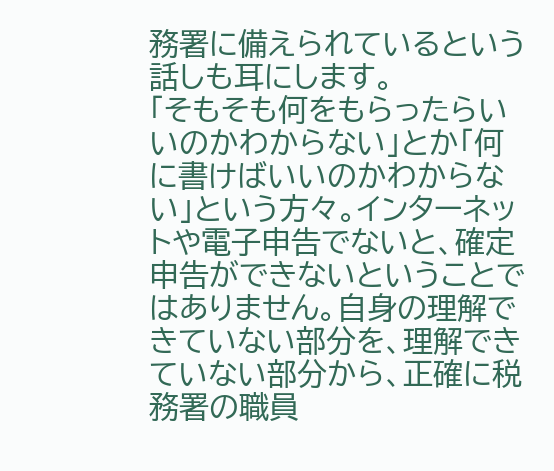務署に備えられているという話しも耳にします。
「そもそも何をもらったらいいのかわからない」とか「何に書けばいいのかわからない」という方々。インターネットや電子申告でないと、確定申告ができないということではありません。自身の理解できていない部分を、理解できていない部分から、正確に税務署の職員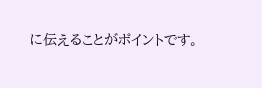に伝えることがポイントです。